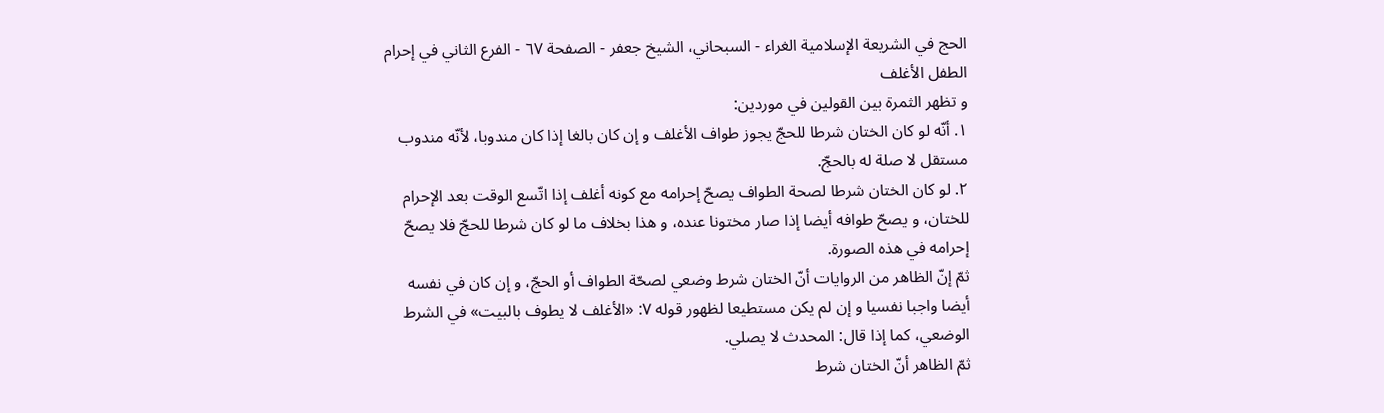الحج في الشريعة الإسلامية الغراء - السبحاني، الشيخ جعفر - الصفحة ٦٧ - الفرع الثاني في إحرام الطفل الأغلف
و تظهر الثمرة بين القولين في موردين:
١. أنّه لو كان الختان شرطا للحجّ يجوز طواف الأغلف و إن كان بالغا إذا كان مندوبا، لأنّه مندوب مستقل لا صلة له بالحجّ.
٢. لو كان الختان شرطا لصحة الطواف يصحّ إحرامه مع كونه أغلف إذا اتّسع الوقت بعد الإحرام للختان، و يصحّ طوافه أيضا إذا صار مختونا عنده، و هذا بخلاف ما لو كان شرطا للحجّ فلا يصحّ إحرامه في هذه الصورة.
ثمّ إنّ الظاهر من الروايات أنّ الختان شرط وضعي لصحّة الطواف أو الحجّ، و إن كان في نفسه أيضا واجبا نفسيا و إن لم يكن مستطيعا لظهور قوله ٧: «الأغلف لا يطوف بالبيت» في الشرط الوضعي، كما إذا قال: المحدث لا يصلي.
ثمّ الظاهر أنّ الختان شرط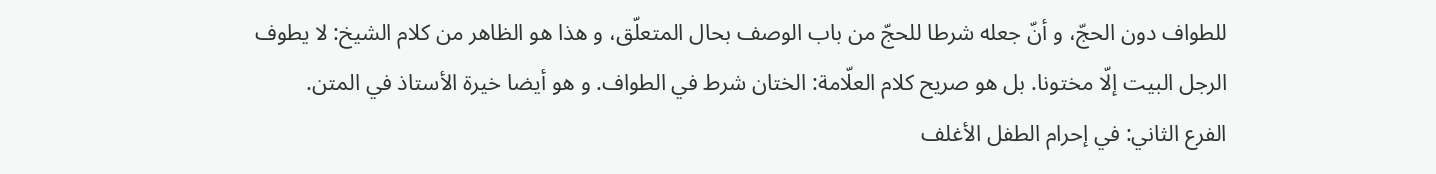للطواف دون الحجّ، و أنّ جعله شرطا للحجّ من باب الوصف بحال المتعلّق، و هذا هو الظاهر من كلام الشيخ: لا يطوف الرجل البيت إلّا مختونا. بل هو صريح كلام العلّامة: الختان شرط في الطواف. و هو أيضا خيرة الأستاذ في المتن.
الفرع الثاني: في إحرام الطفل الأغلف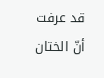قد عرفت أنّ الختان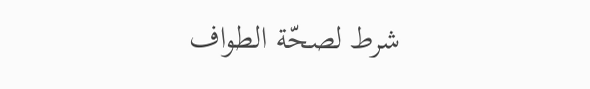شرط لصحّة الطواف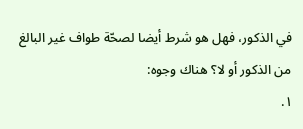في الذكور، فهل هو شرط أيضا لصحّة طواف غير البالغ من الذكور أو لا؟ هناك وجوه:
١.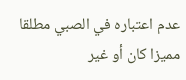عدم اعتباره في الصبي مطلقا مميزا كان أو غير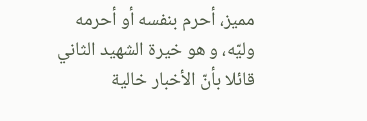مميز، أحرم بنفسه أو أحرمه وليّه، و هو خيرة الشهيد الثاني قائلا بأنّ الأخبار خالية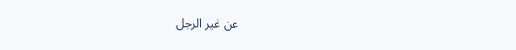عن غير الرجل